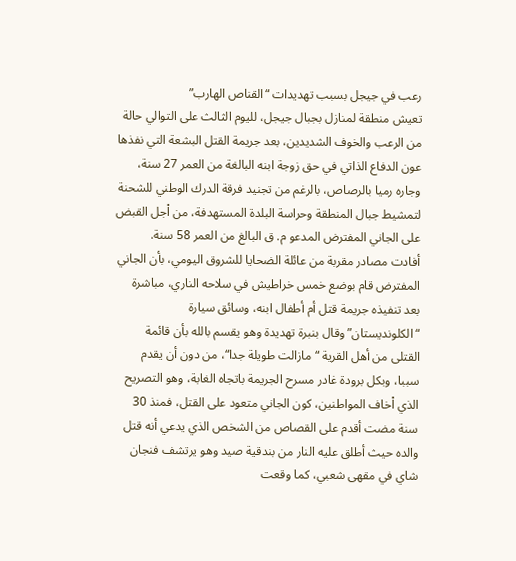رعب في جيجل بسبب تهديدات “القناص الهارب”
تعيش منطقة لمنازل بجبال جيجل، لليوم الثالث على التوالي حالة من الرعب والخوف الشديدين، بعد جريمة القتل البشعة التي نفذها عون الدفاع الذاتي في حق زوجة ابنه البالغة من العمر 27 سنة، وجاره رميا بالرصاص، بالرغم من تجنيد فرقة الدرك الوطني للشحنة لتمشيط جبال المنطقة وحراسة البلدة المستهدفة، من اْجل القبض على الجاني المفترض المدعو م. ق البالغ من العمر 58 سنة.
أفادت مصادر مقربة من عائلة الضحايا للشروق اليومي، بأن الجاني المفترض قام بوضع خمس خراطيش في سلاحه الناري، مباشرة بعد تنفيذه جريمة قتل أم أطفال ابنه، وسائق سيارة “الكلونديستان” وقال بنبرة تهديدة وهو يقسم بالله بأن قائمة القتلى من أهل القرية “مازالت طويلة جدا“، من دون أن يقدم سببا، وبكل برودة غادر مسرح الجريمة باتجاه الغابة، وهو التصريح الذي اْخاف المواطنين، كون الجاني متعود على القتل، فمنذ 30 سنة مضت أقدم على القصاص من الشخص الذي يدعي أنه قتل والده حيث أطلق عليه النار من بندقية صيد وهو يرتشف فنجان شاي في مقهى شعبي، كما وقعت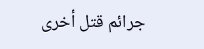جرائم قتل أخرى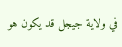في ولاية جيجل قد يكون هو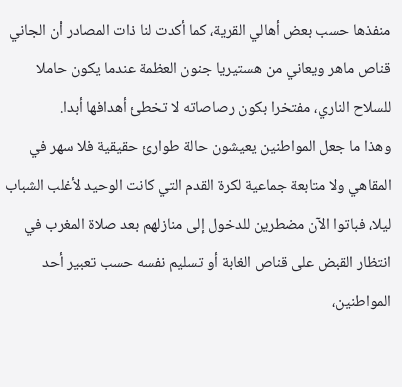منفذها حسب بعض أهالي القرية، كما أكدت لنا ذات المصادر اْن الجاني قناص ماهر ويعاني من هستيريا جنون العظمة عندما يكون حاملا للسلاح الناري، مفتخرا بكون رصاصاته لا تخطئ أهدافها أبدا.
وهذا ما جعل المواطنين يعيشون حالة طوارئ حقيقية فلا سهر في المقاهي ولا متابعة جماعية لكرة القدم التي كانت الوحيد لأغلب الشباب ليلا، فباتوا الآن مضطرين للدخول إلى منازلهم بعد صلاة المغرب في انتظار القبض على قناص الغابة أو تسليم نفسه حسب تعبير أحد المواطنين،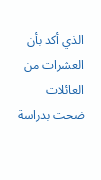الذي أكد بأن العشرات من العائلات ضحت بدراسة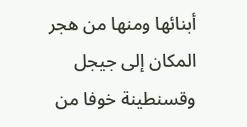أبنائها ومنها من هجر المكان إلى جيجل وقسنطينة خوفا من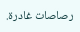رصاصات غادرة.